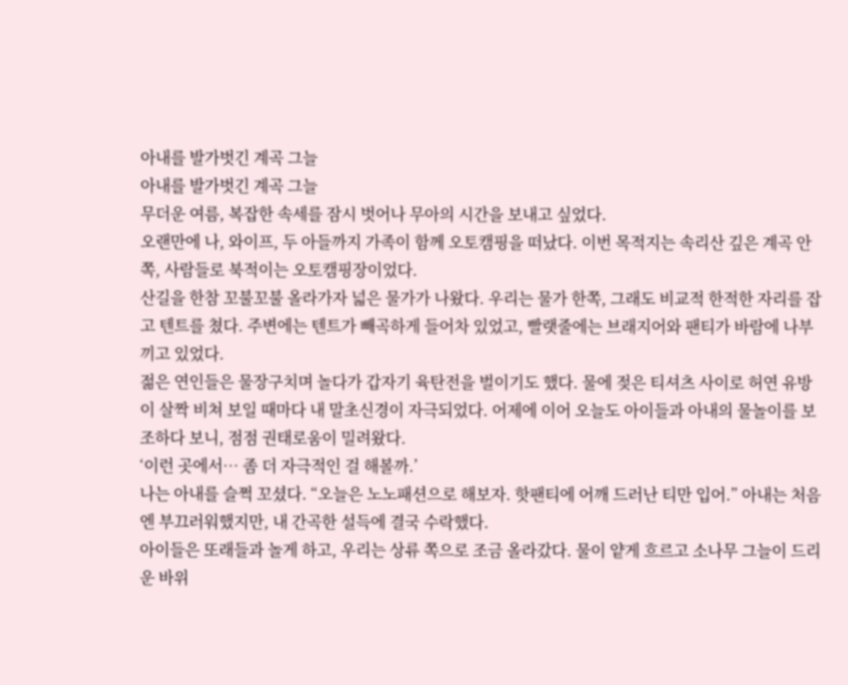아내를 발가벗긴 계곡 그늘
아내를 발가벗긴 계곡 그늘
무더운 여름, 복잡한 속세를 잠시 벗어나 무아의 시간을 보내고 싶었다.
오랜만에 나, 와이프, 두 아들까지 가족이 함께 오토캠핑을 떠났다. 이번 목적지는 속리산 깊은 계곡 안쪽, 사람들로 북적이는 오토캠핑장이었다.
산길을 한참 꼬불꼬불 올라가자 넓은 물가가 나왔다. 우리는 물가 한쪽, 그래도 비교적 한적한 자리를 잡고 텐트를 쳤다. 주변에는 텐트가 빼곡하게 들어차 있었고, 빨랫줄에는 브래지어와 팬티가 바람에 나부끼고 있었다.
젊은 연인들은 물장구치며 놀다가 갑자기 육탄전을 벌이기도 했다. 물에 젖은 티셔츠 사이로 허연 유방이 살짝 비쳐 보일 때마다 내 말초신경이 자극되었다. 어제에 이어 오늘도 아이들과 아내의 물놀이를 보조하다 보니, 점점 권태로움이 밀려왔다.
‘이런 곳에서… 좀 더 자극적인 걸 해볼까.’
나는 아내를 슬쩍 꼬셨다. “오늘은 노노패션으로 해보자. 핫팬티에 어깨 드러난 티만 입어.” 아내는 처음엔 부끄러워했지만, 내 간곡한 설득에 결국 수락했다.
아이들은 또래들과 놀게 하고, 우리는 상류 쪽으로 조금 올라갔다. 물이 얕게 흐르고 소나무 그늘이 드리운 바위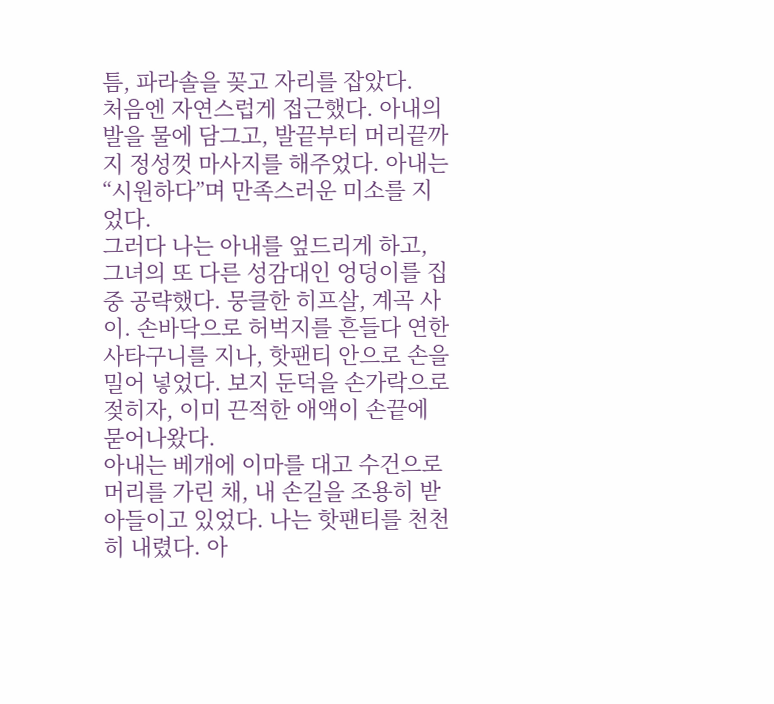틈, 파라솔을 꽂고 자리를 잡았다.
처음엔 자연스럽게 접근했다. 아내의 발을 물에 담그고, 발끝부터 머리끝까지 정성껏 마사지를 해주었다. 아내는 “시원하다”며 만족스러운 미소를 지었다.
그러다 나는 아내를 엎드리게 하고, 그녀의 또 다른 성감대인 엉덩이를 집중 공략했다. 뭉클한 히프살, 계곡 사이. 손바닥으로 허벅지를 흔들다 연한 사타구니를 지나, 핫팬티 안으로 손을 밀어 넣었다. 보지 둔덕을 손가락으로 젖히자, 이미 끈적한 애액이 손끝에 묻어나왔다.
아내는 베개에 이마를 대고 수건으로 머리를 가린 채, 내 손길을 조용히 받아들이고 있었다. 나는 핫팬티를 천천히 내렸다. 아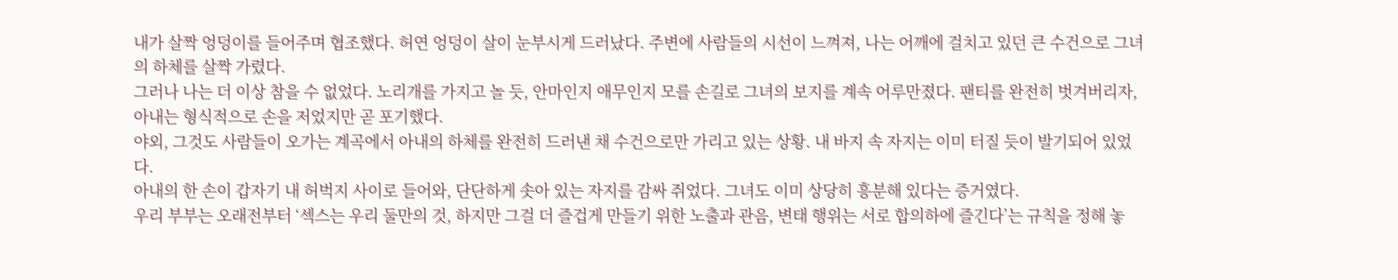내가 살짝 엉덩이를 들어주며 협조했다. 허연 엉덩이 살이 눈부시게 드러났다. 주변에 사람들의 시선이 느껴져, 나는 어깨에 걸치고 있던 큰 수건으로 그녀의 하체를 살짝 가렸다.
그러나 나는 더 이상 참을 수 없었다. 노리개를 가지고 놀 듯, 안마인지 애무인지 모를 손길로 그녀의 보지를 계속 어루만졌다. 팬티를 완전히 벗겨버리자, 아내는 형식적으로 손을 저었지만 곧 포기했다.
야외, 그것도 사람들이 오가는 계곡에서 아내의 하체를 완전히 드러낸 채 수건으로만 가리고 있는 상황. 내 바지 속 자지는 이미 터질 듯이 발기되어 있었다.
아내의 한 손이 갑자기 내 허벅지 사이로 들어와, 단단하게 솟아 있는 자지를 감싸 쥐었다. 그녀도 이미 상당히 흥분해 있다는 증거였다.
우리 부부는 오래전부터 ‘섹스는 우리 둘만의 것, 하지만 그걸 더 즐겁게 만들기 위한 노출과 관음, 변태 행위는 서로 합의하에 즐긴다’는 규칙을 정해 놓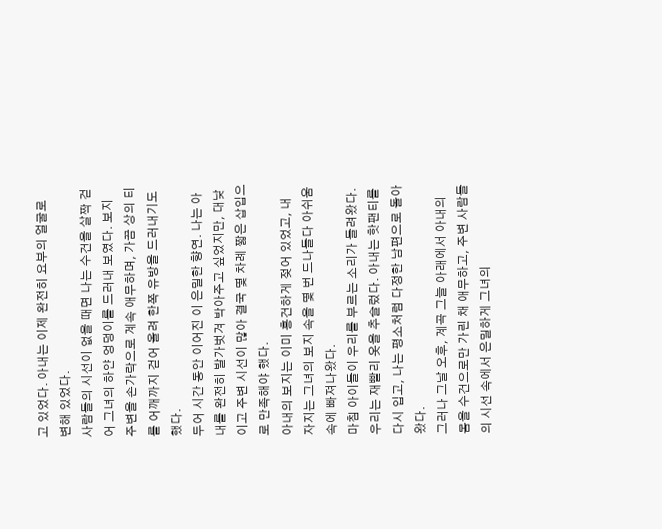고 있었다. 아내는 이제 완전히 요부의 얼굴로 변해 있었다.
사람들의 시선이 없을 때면 나는 수건을 살짝 걷어 그녀의 하얀 엉덩이를 드러내 보였다. 보지 주변을 손가락으로 계속 애무하며, 가끔 상의 티를 어깨까지 걷어 올려 한쪽 유방을 드러내기도 했다.
두어 시간 동안 이어진 이 은밀한 향연. 나는 아내를 완전히 발가벗겨 박아주고 싶었지만, 대낮이고 주변 시선이 많아 결국 몇 차례 짧은 삽입으로 만족해야 했다.
아내의 보지는 이미 흥건하게 젖어 있었고, 내 자지는 그녀의 보지 속을 몇 번 드나들다 아쉬움 속에 빠져나왔다.
마침 아이들이 우리를 부르는 소리가 들려왔다. 우리는 재빨리 옷을 추슬렀다. 아내는 핫팬티를 다시 입고, 나는 평소처럼 다정한 남편으로 돌아왔다.
그러나 그날 오후, 계곡 그늘 아래에서 아내의 몸을 수건으로만 가린 채 애무하고, 주변 사람들의 시선 속에서 은밀하게 그녀의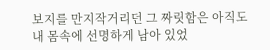보지를 만지작거리던 그 짜릿함은 아직도 내 몸속에 선명하게 남아 있었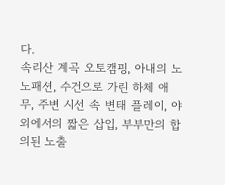다.
속리산 계곡 오토캠핑, 아내의 노노패션, 수건으로 가린 하체 애무, 주변 시선 속 변태 플레이, 야외에서의 짧은 삽입, 부부만의 합의된 노출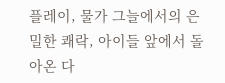플레이, 물가 그늘에서의 은밀한 쾌락, 아이들 앞에서 돌아온 다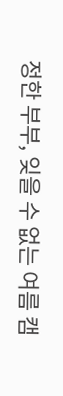정한 부부, 잊을 수 없는 여름 캠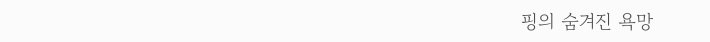핑의 숨겨진 욕망